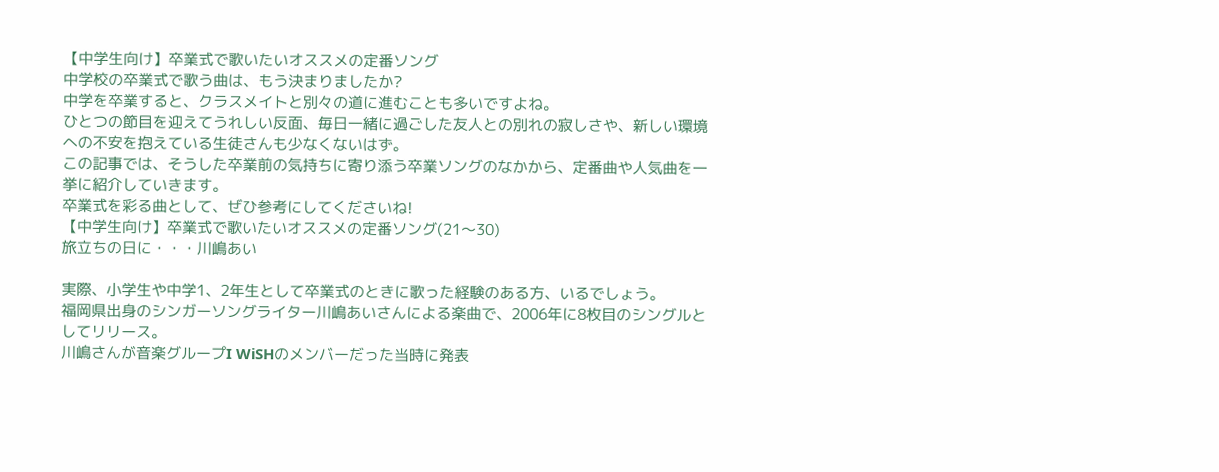【中学生向け】卒業式で歌いたいオススメの定番ソング
中学校の卒業式で歌う曲は、もう決まりましたか?
中学を卒業すると、クラスメイトと別々の道に進むことも多いですよね。
ひとつの節目を迎えてうれしい反面、毎日一緒に過ごした友人との別れの寂しさや、新しい環境への不安を抱えている生徒さんも少なくないはず。
この記事では、そうした卒業前の気持ちに寄り添う卒業ソングのなかから、定番曲や人気曲を一挙に紹介していきます。
卒業式を彩る曲として、ぜひ参考にしてくださいね!
【中学生向け】卒業式で歌いたいオススメの定番ソング(21〜30)
旅立ちの日に・・・川嶋あい

実際、小学生や中学1、2年生として卒業式のときに歌った経験のある方、いるでしょう。
福岡県出身のシンガーソングライター川嶋あいさんによる楽曲で、2006年に8枚目のシングルとしてリリース。
川嶋さんが音楽グループI WiSHのメンバーだった当時に発表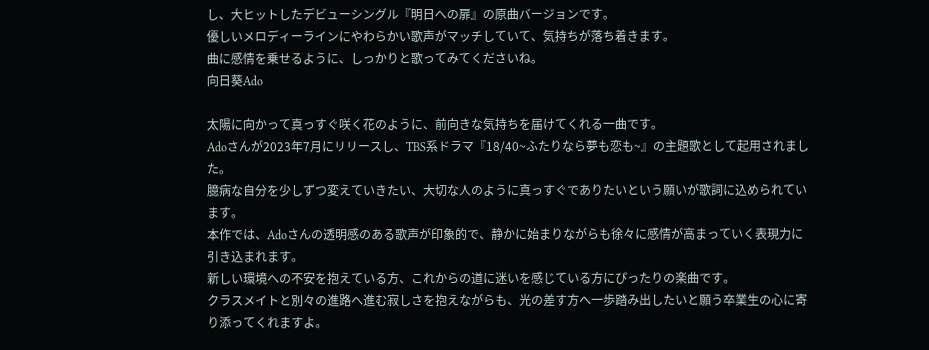し、大ヒットしたデビューシングル『明日への扉』の原曲バージョンです。
優しいメロディーラインにやわらかい歌声がマッチしていて、気持ちが落ち着きます。
曲に感情を乗せるように、しっかりと歌ってみてくださいね。
向日葵Ado

太陽に向かって真っすぐ咲く花のように、前向きな気持ちを届けてくれる一曲です。
Adoさんが2023年7月にリリースし、TBS系ドラマ『18/40~ふたりなら夢も恋も~』の主題歌として起用されました。
臆病な自分を少しずつ変えていきたい、大切な人のように真っすぐでありたいという願いが歌詞に込められています。
本作では、Adoさんの透明感のある歌声が印象的で、静かに始まりながらも徐々に感情が高まっていく表現力に引き込まれます。
新しい環境への不安を抱えている方、これからの道に迷いを感じている方にぴったりの楽曲です。
クラスメイトと別々の進路へ進む寂しさを抱えながらも、光の差す方へ一歩踏み出したいと願う卒業生の心に寄り添ってくれますよ。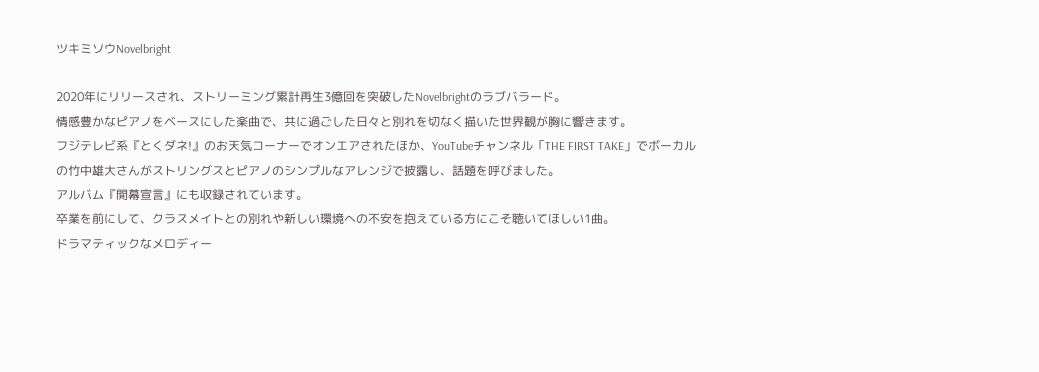ツキミソウNovelbright

2020年にリリースされ、ストリーミング累計再生3億回を突破したNovelbrightのラブバラード。
情感豊かなピアノをベースにした楽曲で、共に過ごした日々と別れを切なく描いた世界観が胸に響きます。
フジテレビ系『とくダネ!』のお天気コーナーでオンエアされたほか、YouTubeチャンネル「THE FIRST TAKE」でボーカルの竹中雄大さんがストリングスとピアノのシンプルなアレンジで披露し、話題を呼びました。
アルバム『開幕宣言』にも収録されています。
卒業を前にして、クラスメイトとの別れや新しい環境への不安を抱えている方にこそ聴いてほしい1曲。
ドラマティックなメロディー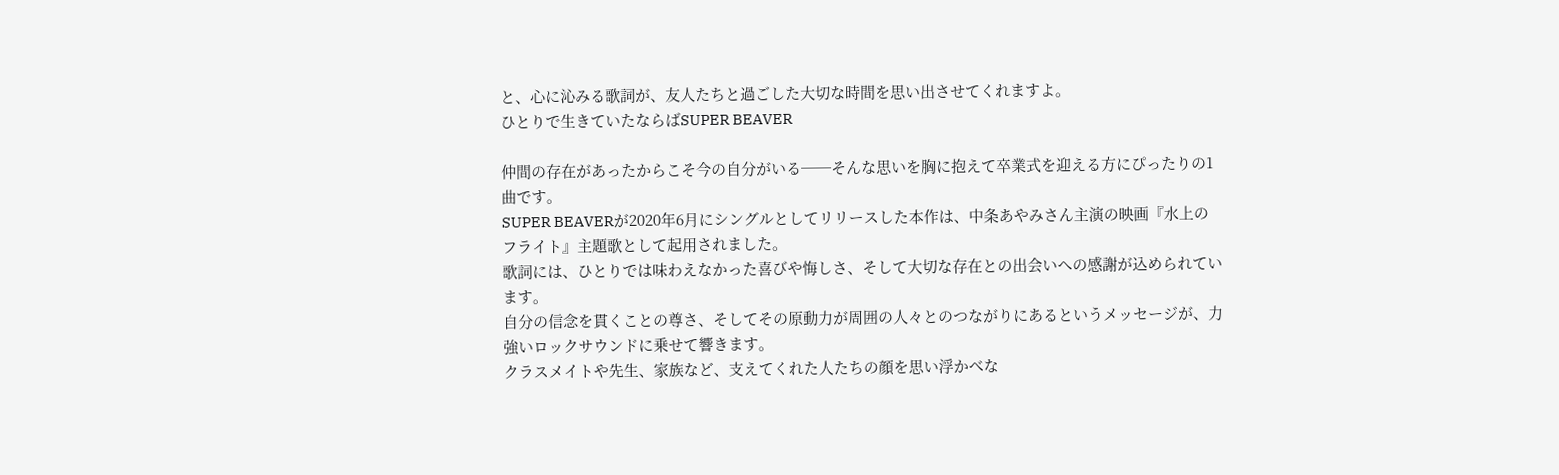と、心に沁みる歌詞が、友人たちと過ごした大切な時間を思い出させてくれますよ。
ひとりで生きていたならばSUPER BEAVER

仲間の存在があったからこそ今の自分がいる──そんな思いを胸に抱えて卒業式を迎える方にぴったりの1曲です。
SUPER BEAVERが2020年6月にシングルとしてリリースした本作は、中条あやみさん主演の映画『水上のフライト』主題歌として起用されました。
歌詞には、ひとりでは味わえなかった喜びや悔しさ、そして大切な存在との出会いへの感謝が込められています。
自分の信念を貫くことの尊さ、そしてその原動力が周囲の人々とのつながりにあるというメッセージが、力強いロックサウンドに乗せて響きます。
クラスメイトや先生、家族など、支えてくれた人たちの顔を思い浮かべな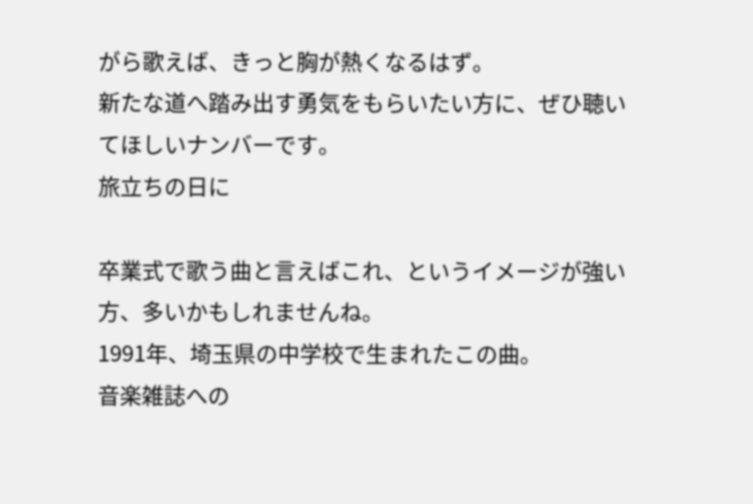がら歌えば、きっと胸が熱くなるはず。
新たな道へ踏み出す勇気をもらいたい方に、ぜひ聴いてほしいナンバーです。
旅立ちの日に

卒業式で歌う曲と言えばこれ、というイメージが強い方、多いかもしれませんね。
1991年、埼玉県の中学校で生まれたこの曲。
音楽雑誌への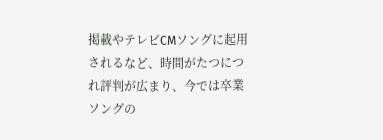掲載やテレビCMソングに起用されるなど、時間がたつにつれ評判が広まり、今では卒業ソングの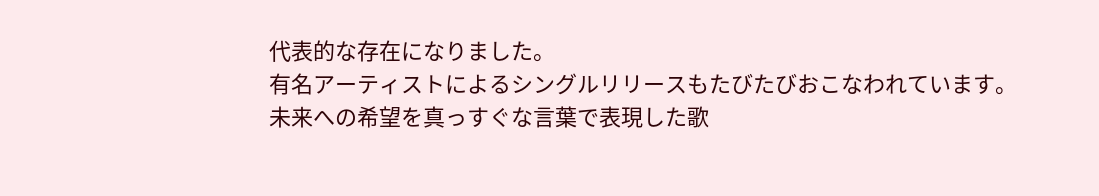代表的な存在になりました。
有名アーティストによるシングルリリースもたびたびおこなわれています。
未来への希望を真っすぐな言葉で表現した歌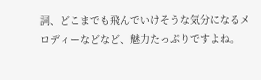詞、どこまでも飛んでいけそうな気分になるメロディーなどなど、魅力たっぷりですよね。